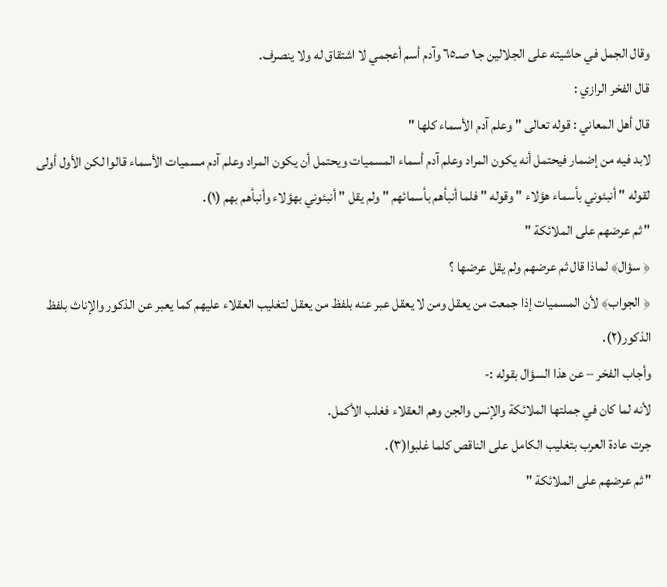وقال الجمل في حاشيته على الجلالين جـ١ صـ٦٥ وآدم أسم أعجمي لا اشتقاق له ولا ينصرف.
قال الفخر الرازي :
قال أهل المعاني : قوله تعالى " وعلم آدم الأسماء كلها "
لابد فيه من إضمار فيحتمل أنه يكون المراد وعلم آدم أسماء المسميات ويحتمل أن يكون المراد وعلم آدم مسميات الأسماء قالوا لكن الأول أولى لقوله " أنبئوني بأسماء هؤلاء " وقوله " فلما أنبأهم بأسمائهم " ولم يقل " أنبئوني بهؤلاء وأنبأهم بهم (١).
" ثم عرضهم على الملائكة "
﴿ سؤال﴾ لماذا قال ثم عرضهم ولم يقل عرضها ؟
﴿ الجواب﴾ لأن المسميات إذا جمعت من يعقل ومن لا يعقل عبر عنه بلفظ من يعقل لتغليب العقلاء عليهم كما يعبر عن الذكور والإناث بلفظ الذكور(٢).
وأجاب الفخر – عن هذا السؤال بقوله :-
لأنه لما كان في جملتها الملائكة والإنس والجن وهم العقلاء فغلب الأكمل.
جرت عادة العرب بتغليب الكامل على الناقص كلما غلبوا(٣).
" ثم عرضهم على الملائكة "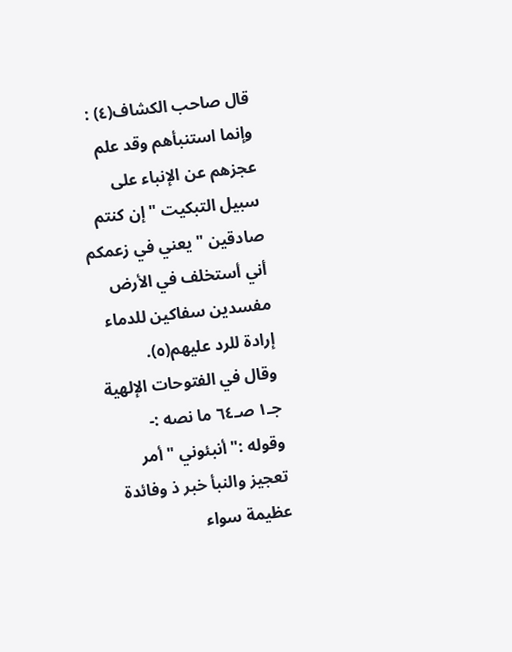قال صاحب الكشاف(٤) : وإنما استنبأهم وقد علم عجزهم عن الإنباء على سبيل التبكيت " إن كنتم صادقين " يعني في زعمكم أني أستخلف في الأرض مفسدين سفاكين للدماء إرادة للرد عليهم(٥).
وقال في الفتوحات الإلهية جـ١ صـ٦٤ ما نصه :-
وقوله :" أنبئوني " أمر تعجيز والنبأ خبر ذ وفائدة عظيمة سواء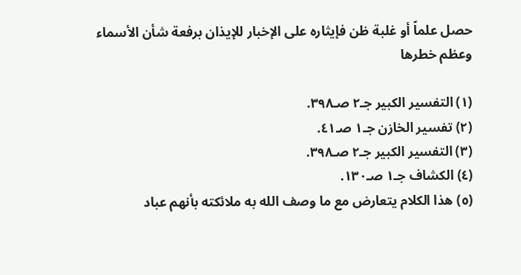حصل علماً أو غلبة ظن فإيثاره على الإخبار للإيذان برفعة شأن الأسماء وعظم خطرها

(١) التفسير الكبير جـ٢ صـ٣٩٨.
(٢) تفسير الخازن جـ١ صـ٤١.
(٣) التفسير الكبير جـ٢ صـ٣٩٨.
(٤) الكشاف جـ١ صـ١٣٠.
(٥) هذا الكلام يتعارض مع ما وصف الله به ملائكته بأنهم عباد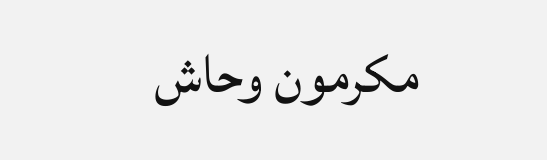مكرمون وحاش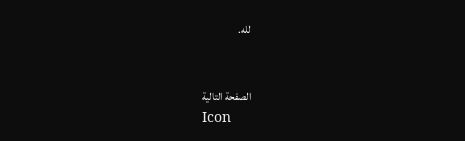لله.


الصفحة التالية
Icon